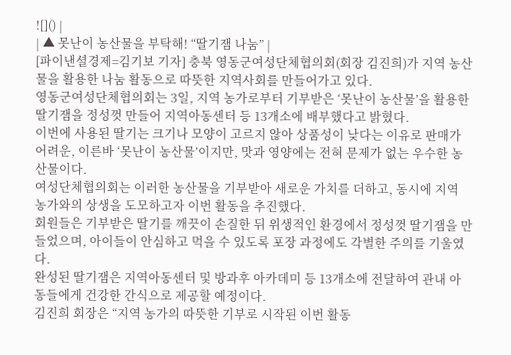![]() |
| ▲ 못난이 농산물을 부탁해! “딸기잼 나눔” |
[파이낸셜경제=김기보 기자] 충북 영동군여성단체협의회(회장 김진희)가 지역 농산물을 활용한 나눔 활동으로 따뜻한 지역사회를 만들어가고 있다.
영동군여성단체협의회는 3일, 지역 농가로부터 기부받은 ‘못난이 농산물’을 활용한 딸기잼을 정성껏 만들어 지역아동센터 등 13개소에 배부했다고 밝혔다.
이번에 사용된 딸기는 크기나 모양이 고르지 않아 상품성이 낮다는 이유로 판매가 어려운, 이른바 ‘못난이 농산물’이지만, 맛과 영양에는 전혀 문제가 없는 우수한 농산물이다.
여성단체협의회는 이러한 농산물을 기부받아 새로운 가치를 더하고, 동시에 지역 농가와의 상생을 도모하고자 이번 활동을 추진했다.
회원들은 기부받은 딸기를 깨끗이 손질한 뒤 위생적인 환경에서 정성껏 딸기잼을 만들었으며, 아이들이 안심하고 먹을 수 있도록 포장 과정에도 각별한 주의를 기울였다.
완성된 딸기잼은 지역아동센터 및 방과후 아카데미 등 13개소에 전달하여 관내 아동들에게 건강한 간식으로 제공할 예정이다.
김진희 회장은 “지역 농가의 따뜻한 기부로 시작된 이번 활동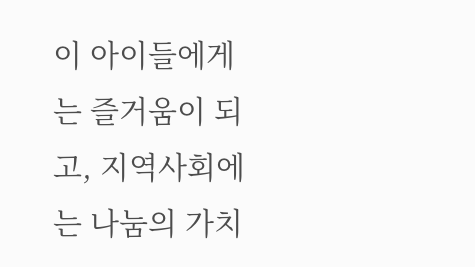이 아이들에게는 즐거움이 되고, 지역사회에는 나눔의 가치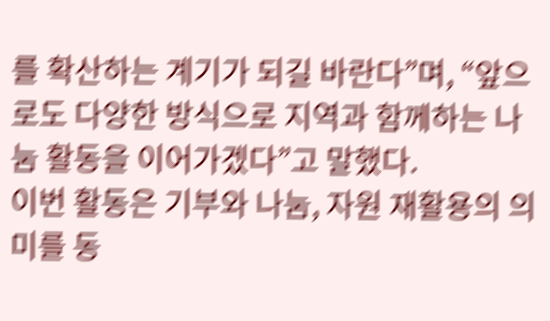를 확산하는 계기가 되길 바란다”며, “앞으로도 다양한 방식으로 지역과 함께하는 나눔 활동을 이어가겠다”고 말했다.
이번 활동은 기부와 나눔, 자원 재활용의 의미를 동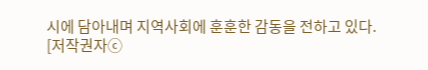시에 담아내며 지역사회에 훈훈한 감동을 전하고 있다.
[저작권자ⓒ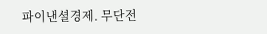파이낸셜경제. 무단전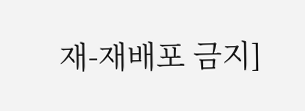재-재배포 금지]